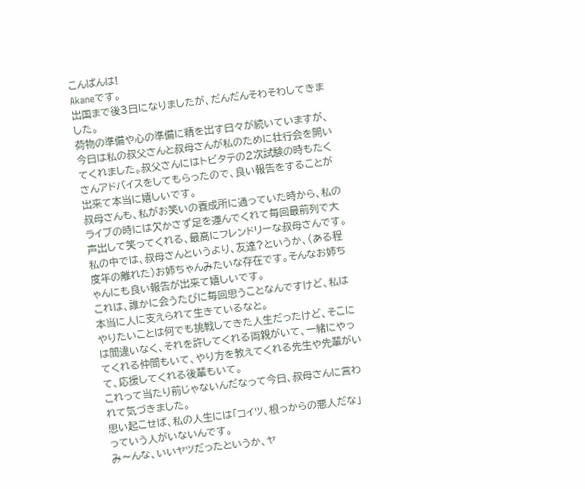こんばんは!
Akaneです。
出国まで後3日になりましたが、だんだんそわそわしてきました。
荷物の準備や心の準備に精を出す日々が続いていますが、今日は私の叔父さんと叔母さんが私のために壮行会を開いてくれました。叔父さんにはトビタテの2次試験の時もたくさんアドバイスをしてもらったので、良い報告をすることが出来て本当に嬉しいです。
叔母さんも、私がお笑いの養成所に通っていた時から、私のライブの時には欠かさず足を運んでくれて毎回最前列で大声出して笑ってくれる、最高にフレンドリーな叔母さんです。私の中では、叔母さんというより、友達?というか、(ある程度年の離れた)お姉ちゃんみたいな存在です。そんなお姉ちゃんにも良い報告が出来て嬉しいです。
これは、誰かに会うたびに毎回思うことなんですけど、私は本当に人に支えられて生きているなと。
やりたいことは何でも挑戦してきた人生だったけど、そこには間違いなく、それを許してくれる両親がいて、一緒にやってくれる仲間もいて、やり方を教えてくれる先生や先輩がいて、応援してくれる後輩もいて。
これって当たり前じゃないんだなって今日、叔母さんに言われて気づきました。
思い起こせば、私の人生には「コイツ、根っからの悪人だな」っていう人がいないんです。
み〜んな、いいヤツだったというか、ヤ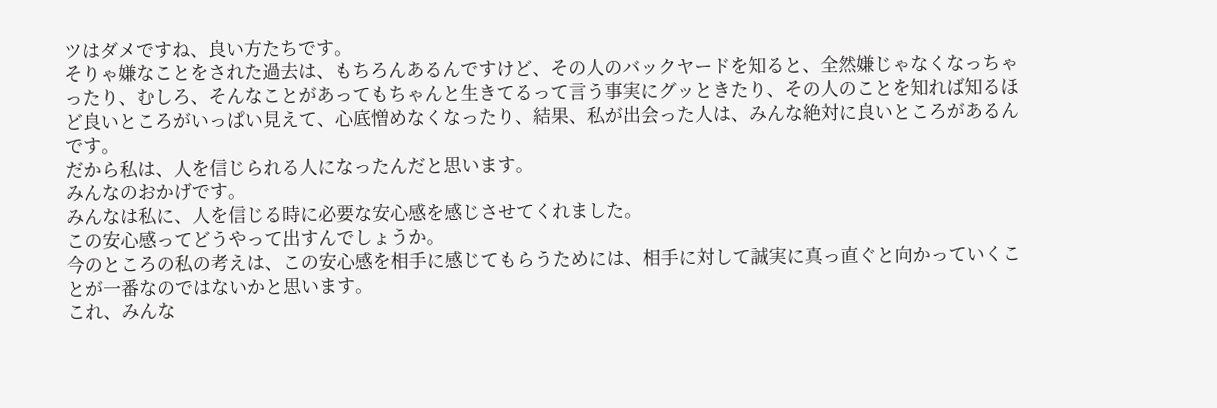ツはダメですね、良い方たちです。
そりゃ嫌なことをされた過去は、もちろんあるんですけど、その人のバックヤードを知ると、全然嫌じゃなくなっちゃったり、むしろ、そんなことがあってもちゃんと生きてるって言う事実にグッときたり、その人のことを知れば知るほど良いところがいっぱい見えて、心底憎めなくなったり、結果、私が出会った人は、みんな絶対に良いところがあるんです。
だから私は、人を信じられる人になったんだと思います。
みんなのおかげです。
みんなは私に、人を信じる時に必要な安心感を感じさせてくれました。
この安心感ってどうやって出すんでしょうか。
今のところの私の考えは、この安心感を相手に感じてもらうためには、相手に対して誠実に真っ直ぐと向かっていくことが一番なのではないかと思います。
これ、みんな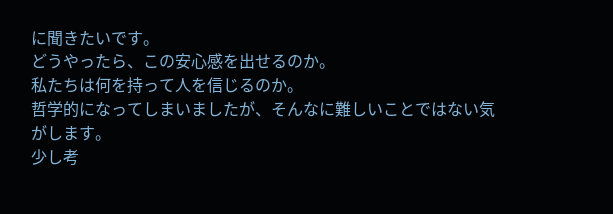に聞きたいです。
どうやったら、この安心感を出せるのか。
私たちは何を持って人を信じるのか。
哲学的になってしまいましたが、そんなに難しいことではない気がします。
少し考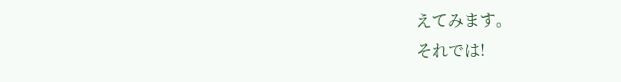えてみます。
それでは!